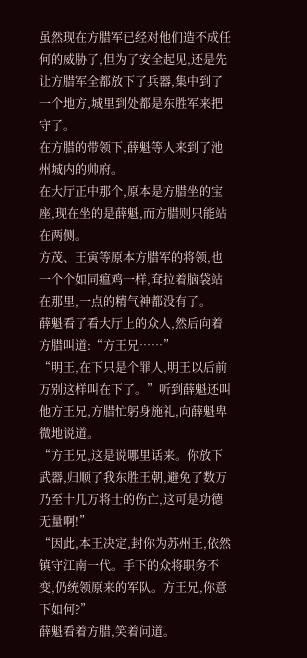虽然现在方腊军已经对他们造不成任何的威胁了,但为了安全起见,还是先让方腊军全都放下了兵器,集中到了一个地方,城里到处都是东胜军来把守了。
在方腊的带领下,薛魁等人来到了池州城内的帅府。
在大厅正中那个,原本是方腊坐的宝座,现在坐的是薛魁,而方腊则只能站在两侧。
方茂、王寅等原本方腊军的将领,也一个个如同瘟鸡一样,耷拉着脑袋站在那里,一点的精气神都没有了。
薛魁看了看大厅上的众人,然后向着方腊叫道:“方王兄……”
“明王,在下只是个罪人,明王以后前万别这样叫在下了。”听到薛魁还叫他方王兄,方腊忙躬身施礼,向薛魁卑微地说道。
“方王兄,这是说哪里话来。你放下武器,归顺了我东胜王朝,避免了数万乃至十几万将士的伤亡,这可是功德无量啊!”
“因此,本王决定,封你为苏州王,依然镇守江南一代。手下的众将职务不变,仍统领原来的军队。方王兄,你意下如何?”
薛魁看着方腊,笑着问道。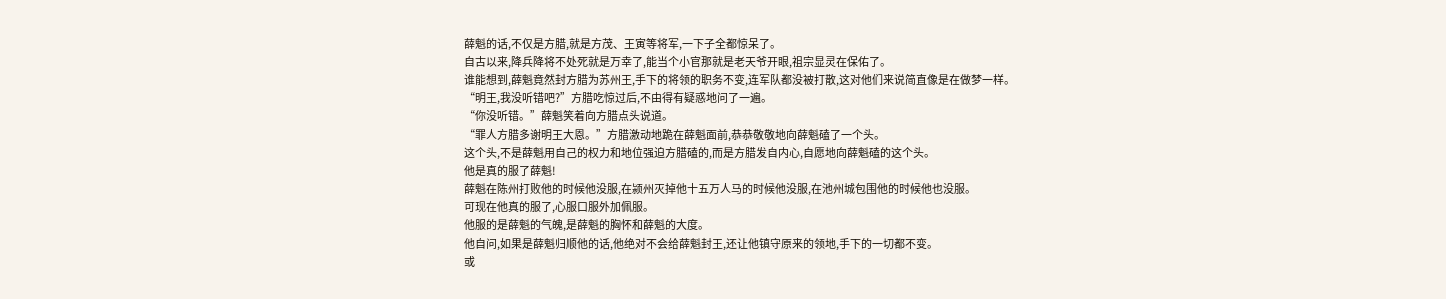薛魁的话,不仅是方腊,就是方茂、王寅等将军,一下子全都惊呆了。
自古以来,降兵降将不处死就是万幸了,能当个小官那就是老天爷开眼,祖宗显灵在保佑了。
谁能想到,薛魁竟然封方腊为苏州王,手下的将领的职务不变,连军队都没被打散,这对他们来说简直像是在做梦一样。
“明王,我没听错吧?”方腊吃惊过后,不由得有疑惑地问了一遍。
“你没听错。”薛魁笑着向方腊点头说道。
“罪人方腊多谢明王大恩。”方腊激动地跪在薛魁面前,恭恭敬敬地向薛魁磕了一个头。
这个头,不是薛魁用自己的权力和地位强迫方腊磕的,而是方腊发自内心,自愿地向薛魁磕的这个头。
他是真的服了薛魁!
薛魁在陈州打败他的时候他没服,在颍州灭掉他十五万人马的时候他没服,在池州城包围他的时候他也没服。
可现在他真的服了,心服口服外加佩服。
他服的是薛魁的气魄,是薛魁的胸怀和薛魁的大度。
他自问,如果是薛魁归顺他的话,他绝对不会给薛魁封王,还让他镇守原来的领地,手下的一切都不变。
或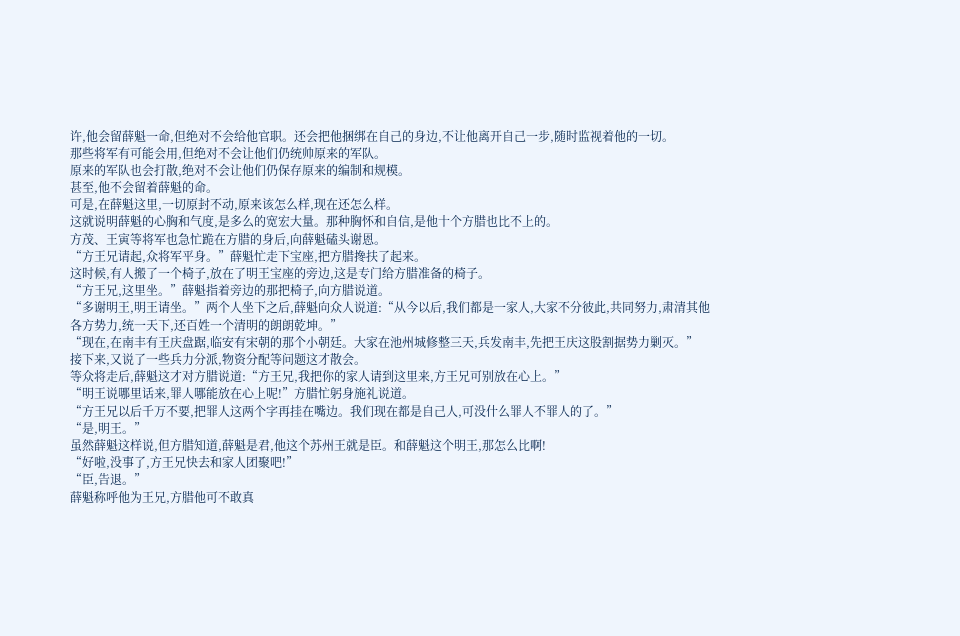许,他会留薛魁一命,但绝对不会给他官职。还会把他捆绑在自己的身边,不让他离开自己一步,随时监视着他的一切。
那些将军有可能会用,但绝对不会让他们仍统帅原来的军队。
原来的军队也会打散,绝对不会让他们仍保存原来的编制和规模。
甚至,他不会留着薛魁的命。
可是,在薛魁这里,一切原封不动,原来该怎么样,现在还怎么样。
这就说明薛魁的心胸和气度,是多么的宽宏大量。那种胸怀和自信,是他十个方腊也比不上的。
方茂、王寅等将军也急忙跪在方腊的身后,向薛魁磕头谢恩。
“方王兄请起,众将军平身。”薛魁忙走下宝座,把方腊搀扶了起来。
这时候,有人搬了一个椅子,放在了明王宝座的旁边,这是专门给方腊准备的椅子。
“方王兄,这里坐。”薛魁指着旁边的那把椅子,向方腊说道。
“多谢明王,明王请坐。”两个人坐下之后,薛魁向众人说道:“从今以后,我们都是一家人,大家不分彼此,共同努力,肃清其他各方势力,统一天下,还百姓一个清明的朗朗乾坤。”
“现在,在南丰有王庆盘踞,临安有宋朝的那个小朝廷。大家在池州城修整三天,兵发南丰,先把王庆这股割据势力剿灭。”
接下来,又说了一些兵力分派,物资分配等问题这才散会。
等众将走后,薛魁这才对方腊说道:“方王兄,我把你的家人请到这里来,方王兄可别放在心上。”
“明王说哪里话来,罪人哪能放在心上呢!”方腊忙躬身施礼说道。
“方王兄以后千万不要,把罪人这两个字再挂在嘴边。我们现在都是自己人,可没什么罪人不罪人的了。”
“是,明王。”
虽然薛魁这样说,但方腊知道,薛魁是君,他这个苏州王就是臣。和薛魁这个明王,那怎么比啊!
“好啦,没事了,方王兄快去和家人团聚吧!”
“臣,告退。”
薛魁称呼他为王兄,方腊他可不敢真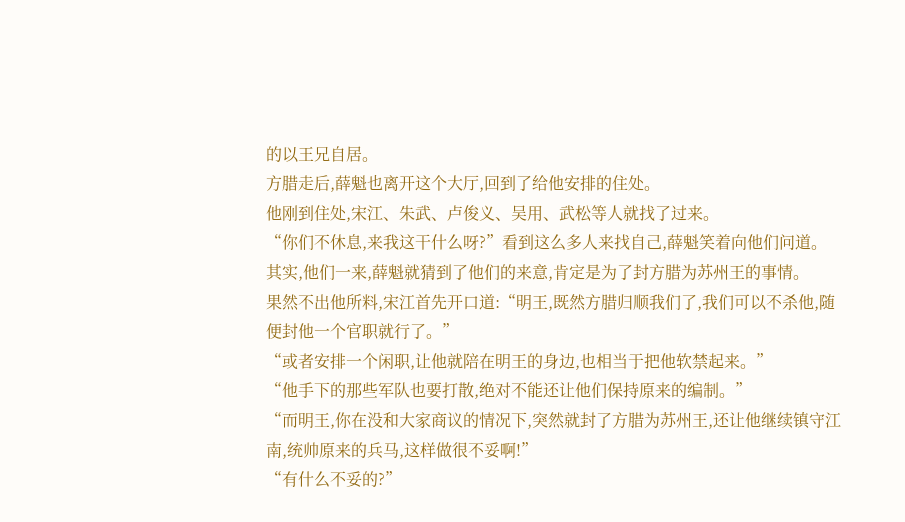的以王兄自居。
方腊走后,薛魁也离开这个大厅,回到了给他安排的住处。
他刚到住处,宋江、朱武、卢俊义、吴用、武松等人就找了过来。
“你们不休息,来我这干什么呀?”看到这么多人来找自己,薛魁笑着向他们问道。
其实,他们一来,薛魁就猜到了他们的来意,肯定是为了封方腊为苏州王的事情。
果然不出他所料,宋江首先开口道:“明王,既然方腊归顺我们了,我们可以不杀他,随便封他一个官职就行了。”
“或者安排一个闲职,让他就陪在明王的身边,也相当于把他软禁起来。”
“他手下的那些军队也要打散,绝对不能还让他们保持原来的编制。”
“而明王,你在没和大家商议的情况下,突然就封了方腊为苏州王,还让他继续镇守江南,统帅原来的兵马,这样做很不妥啊!”
“有什么不妥的?”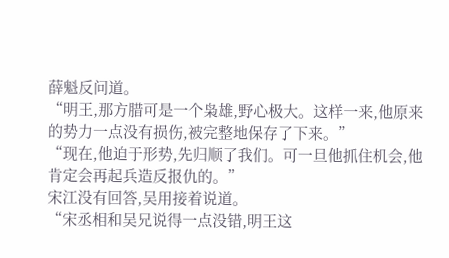薛魁反问道。
“明王,那方腊可是一个枭雄,野心极大。这样一来,他原来的势力一点没有损伤,被完整地保存了下来。”
“现在,他迫于形势,先归顺了我们。可一旦他抓住机会,他肯定会再起兵造反报仇的。”
宋江没有回答,吴用接着说道。
“宋丞相和吴兄说得一点没错,明王这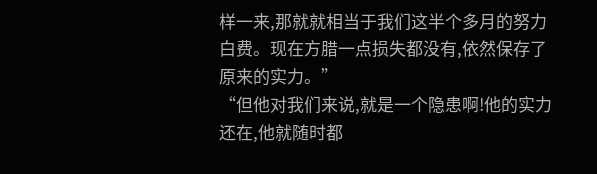样一来,那就就相当于我们这半个多月的努力白费。现在方腊一点损失都没有,依然保存了原来的实力。”
“但他对我们来说,就是一个隐患啊!他的实力还在,他就随时都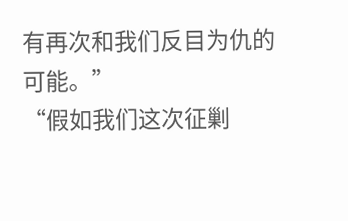有再次和我们反目为仇的可能。”
“假如我们这次征剿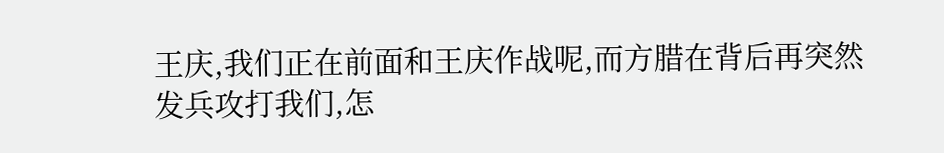王庆,我们正在前面和王庆作战呢,而方腊在背后再突然发兵攻打我们,怎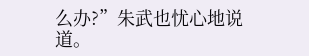么办?”朱武也忧心地说道。